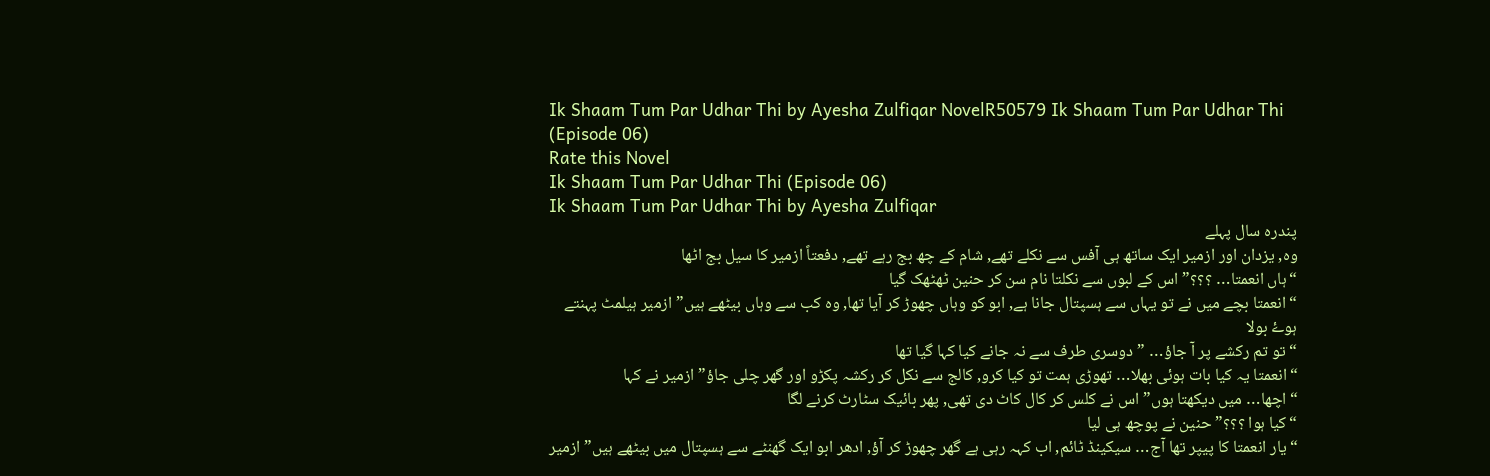Ik Shaam Tum Par Udhar Thi by Ayesha Zulfiqar NovelR50579 Ik Shaam Tum Par Udhar Thi (Episode 06)
Rate this Novel
Ik Shaam Tum Par Udhar Thi (Episode 06)
Ik Shaam Tum Par Udhar Thi by Ayesha Zulfiqar
پندرہ سال پہلے
وہ, یزدان اور ازمیر ایک ساتھ ہی آفس سے نکلے تھے, شام کے چھ بج رہے تھے, دفعتاً ازمیر کا سیل بج اٹھا
“ہاں انعمتا… ؟؟؟” اس کے لبوں سے نکلتا نام سن کر حنین ٹھٹھک گیا
“انعمتا بچے میں نے تو یہاں سے ہسپتال جانا ہے, ابو کو وہاں چھوڑ کر آیا تھا, وہ کب سے وہاں بیٹھے ہیں” ازمیر ہیلمٹ پہنتے ہوۓ بولا
“تو تم رکشے پر آ جاؤ… ” دوسری طرف سے نہ جانے کیا کہا گیا تھا
“انعمتا یہ کیا بات ہوئی بھلا… تھوڑی ہمت تو کیا کرو, کالج سے نکل کر رکشہ پکڑو اور گھر چلی جاؤ” ازمیر نے کہا
“اچھا… میں دیکھتا ہوں” اس نے کلس کر کال کاٹ دی تھی, پھر بائیک سٹارٹ کرنے لگا
“کیا ہوا ؟؟؟” حنین نے پوچھ ہی لیا
“یار انعمتا کا پیپر تھا آج… سیکینڈ ٹائم, اب کہہ رہی ہے گھر چھوڑ کر آؤ, ادھر ابو ایک گھنٹے سے ہسپتال میں بیٹھے ہیں” ازمیر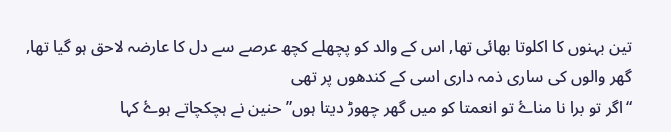تین بہنوں کا اکلوتا بھائی تھا, اس کے والد کو پچھلے کچھ عرصے سے دل کا عارضہ لاحق ہو گیا تھا, گھر والوں کی ساری ذمہ داری اسی کے کندھوں پر تھی
“اگر تو برا نا مناۓ تو انعمتا کو میں گھر چھوڑ دیتا ہوں” حنین نے ہچکچاتے ہوۓ کہا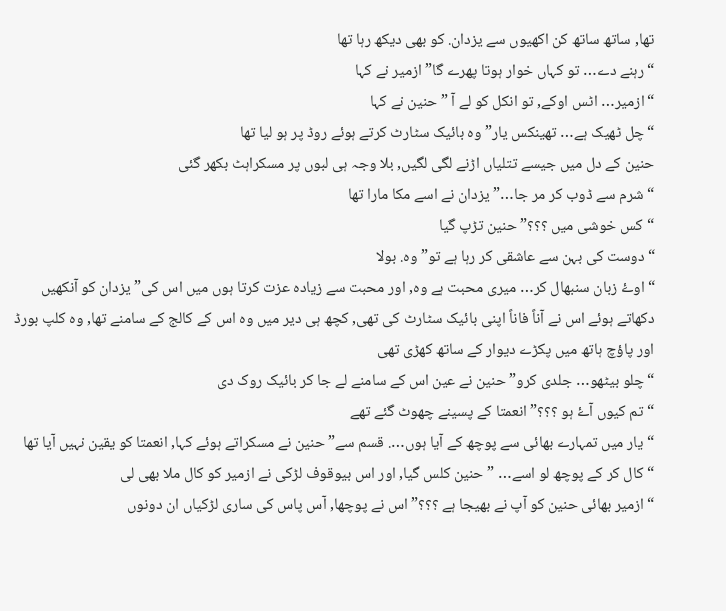تھا, ساتھ ساتھ کن اکھیوں سے یزدان. کو بھی دیکھ رہا تھا
“رہنے دے… تو کہاں خوار ہوتا پھرے گا” ازمیر نے کہا
“ازمیر… اٹس اوکے, تو انکل کو لے آ ” حنین نے کہا
“چل ٹھیک ہے… تھینکس یار” وہ بائیک سٹارٹ کرتے ہوئے روڈ پر ہو لیا تھا
حنین کے دل میں جیسے تتلیاں اڑنے لگی لگیں, بلا وجہ ہی لبوں پر مسکراہٹ بکھر گئی
“شرم سے ڈوب کر مر جا…” یزدان نے اسے مکا مارا تھا
“کس خوشی میں ؟؟؟” حنین تڑپ گیا
“دوست کی بہن سے عاشقی کر رہا ہے تو” وہ. بولا
“اوۓ زبان سنبھال کر… میری محبت ہے وہ, اور محبت سے زیادہ عزت کرتا ہوں میں اس کی” یزدان کو آنکھیں دکھاتے ہوئے اس نے آناً فاناً اپنی بائیک سٹارٹ کی تھی, کچھ ہی دیر میں وہ اس کے کالج کے سامنے تھا, وہ کلپ بورڈ اور پاؤچ ہاتھ میں پکڑے دیوار کے ساتھ کھڑی تھی
“چلو بیٹھو… جلدی کرو” حنین نے عین اس کے سامنے لے جا کر بائیک روک دی
“تم کیوں آۓ ہو ؟؟؟” انعمتا کے پسینے چھوٹ گئے تھے
“یار میں تمہارے بھائی سے پوچھ کے آیا ہوں…. قسم سے” حنین نے مسکراتے ہوئے کہا, انعمتا کو یقین نہیں آیا تھا
“کال کر کے پوچھ لو اسے… ” حنین کلس گیا, اور اس بیوقوف لڑکی نے ازمیر کو کال ملا بھی لی
“ازمیر بھائی حنین کو آپ نے بھیجا ہے ؟؟؟” اس نے پوچھا, آس پاس کی ساری لڑکیاں ان دونوں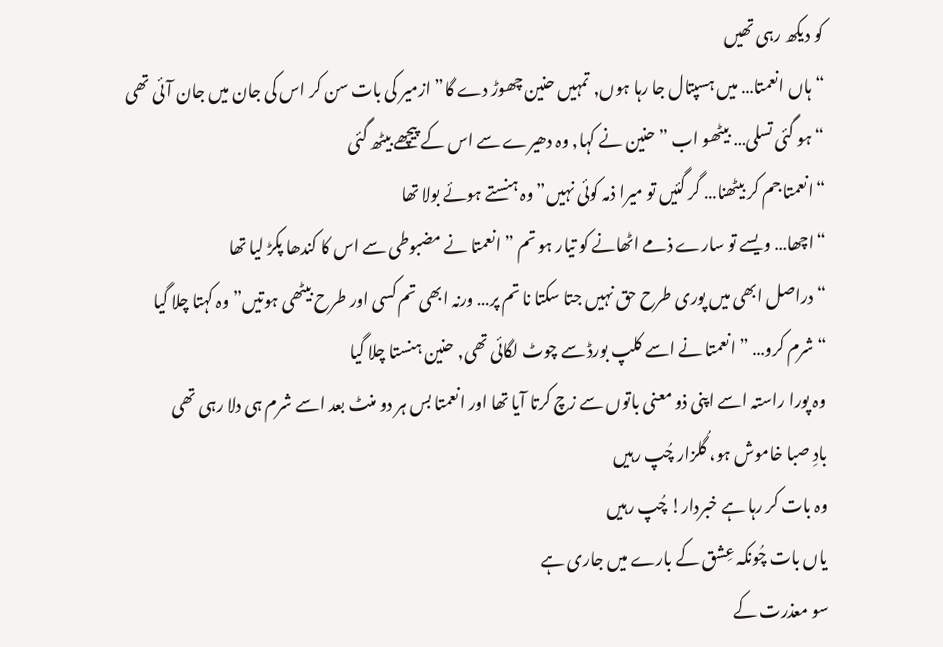کو دیکھ رہی تھیں
“ہاں انعمتا… میں ہسپتال جا رہا ہوں, تمہیں حنین چھوڑ دے گا” ازمیر کی بات سن کر اس کی جان میں جان آئی تھی
“ہو گئی تسلی… بیٹھو اب ” حنین نے کہا, وہ دھیرے سے اس کے پیچھے بیٹھ گئی
“انعمتا جم کر بیٹھنا… گر گئیں تو میرا ذمہ کوئی نہیں” وہ ہنستے ہوئے بولا تھا
“اچھا… ویسے تو سارے ذمے اٹھانے کو تیار ہو تم ” انعمتا نے مضبوطی سے اس کا کندھا پکڑ لیا تھا
“دراصل ابھی میں پوری طرح حق نہیں جتا سکتا نا تم پر… ورنہ ابھی تم کسی اور طرح بیٹھی ہوتیں” وہ کہتا چلا گیا
“شرم کرو… ” انعمتا نے اسے کلپ بورڈ سے چوٹ لگائی تھی, حنین ہنستا چلا گیا
وہ پورا راستہ اسے اپنی ذو معنی باتوں سے زچ کرتا آیا تھا اور انعمتا بس ہر دو منٹ بعد اسے شرم ہی دلا رہی تھی
بادِ صبا خاموش ہو، گُلزار چُپ رہیں
وہ بات کر رہا ہے خبردار! چُپ رہیں
یاں بات چُونکہ عِشق کے بارے میں جاری ہے
سو معذرت کے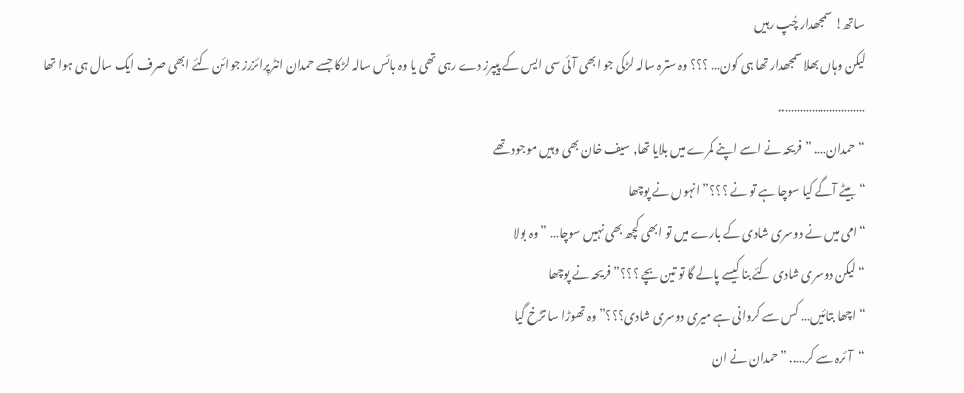ساتھ! سمجھدار چُپ رہیں
لیکن وہاں بھلا سمجھدار تھا ہی کون… ؟؟؟ وہ سترہ سالہ لڑکی جو ابھی آئی سی ایس کے پیپرز دے رہی تھی یا وہ بائس سالہ لڑکا جسے حمدان انٹرپرائزرز جوائن کئے ابھی صرف ایک سال ہی ہوا تھا
………………………..
“حمدان…. ” فریحہ نے اسے اپنے کمرے میں بلایا تھا, سیف خان بھی وہیں موجود تھے
“بیٹے آگے کیا سوچا ہے تو نے ؟؟؟” انہوں نے پوچھا
“امی میں نے دوسری شادی کے بارے میں تو ابھی کچھ بھی نہیں سوچا… ” وہ بولا
“لیکن دوسری شادی کئے بنا کیسے پالے گا تو تین بچے ؟؟؟” فریحہ نے پوچھا
“اچھا بتائیں… کس سے کروانی ہے میری دوسری شادی؟؟؟” وہ تھوڑا سا تڑخ گیا
“آئرہ سے کر….. ” حمدان نے ان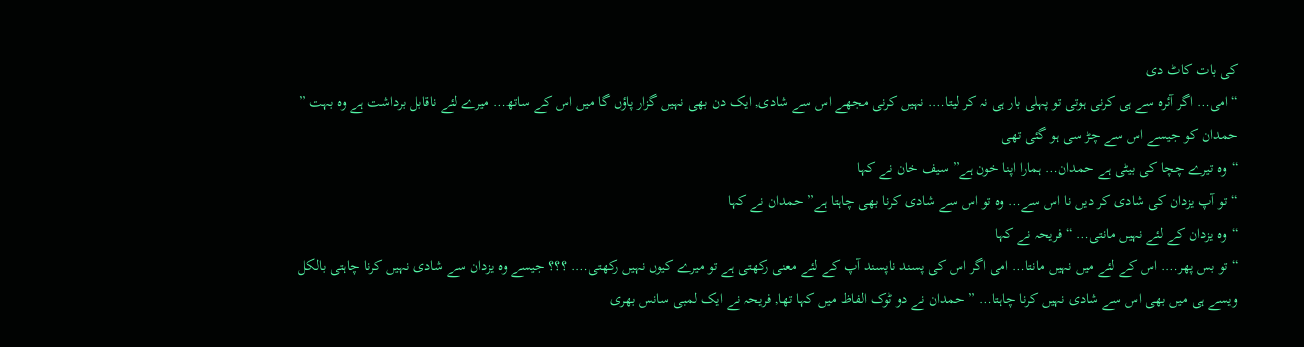کی بات کاٹ دی
“امی… اگر آئرہ سے ہی کرنی ہوتی تو پہلی بار ہی نہ کر لیتا…. نہیں کرنی مجھے اس سے شادی, ایک دن بھی نہیں گزار پاؤں گا میں اس کے ساتھ… میرے لئے ناقابل برداشت ہے وہ بہت ” حمدان کو جیسے اس سے چڑ سی ہو گئی تھی
“وہ تیرے چچا کی بیٹی ہے حمدان… ہمارا اپنا خون ہے” سیف خان نے کہا
“تو آپ یزدان کی شادی کر دیں نا اس سے… وہ تو اس سے شادی کرنا بھی چاہتا ہے” حمدان نے کہا
“وہ یزدان کے لئے نہیں مانتی… “فریحہ نے کہا
“تو بس پھر…. اس کے لئے میں نہیں مانتا… امی اگر اس کی پسند ناپسند آپ کے لئے معنی رکھتی ہے تو میرے کیوں نہیں رکھتی…. ؟؟؟ جیسے وہ یزدان سے شادی نہیں کرنا چاہتی بالکل ویسے ہی میں بھی اس سے شادی نہیں کرنا چاہتا… ” حمدان نے دو ٹوک الفاظ میں کہا تھا, فریحہ نے ایک لمبی سانس بھری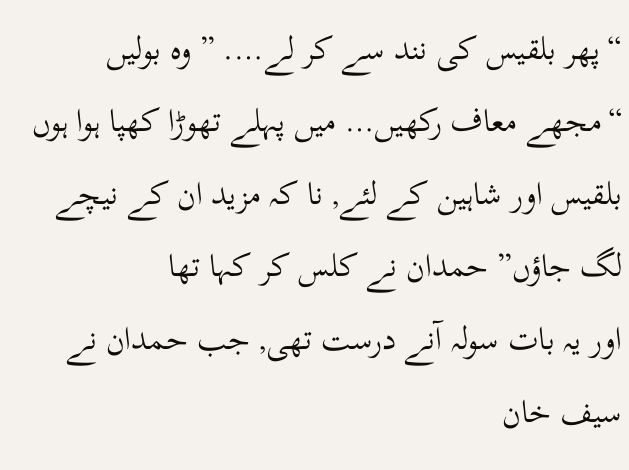“پھر بلقیس کی نند سے کر لے…. ” وہ بولیں
“مجھے معاف رکھیں… میں پہلے تھوڑا کھپا ہوا ہوں بلقیس اور شاہین کے لئے, نا کہ مزید ان کے نیچے لگ جاؤں” حمدان نے کلس کر کہا تھا
اور یہ بات سولہ آنے درست تھی, جب حمدان نے سیف خان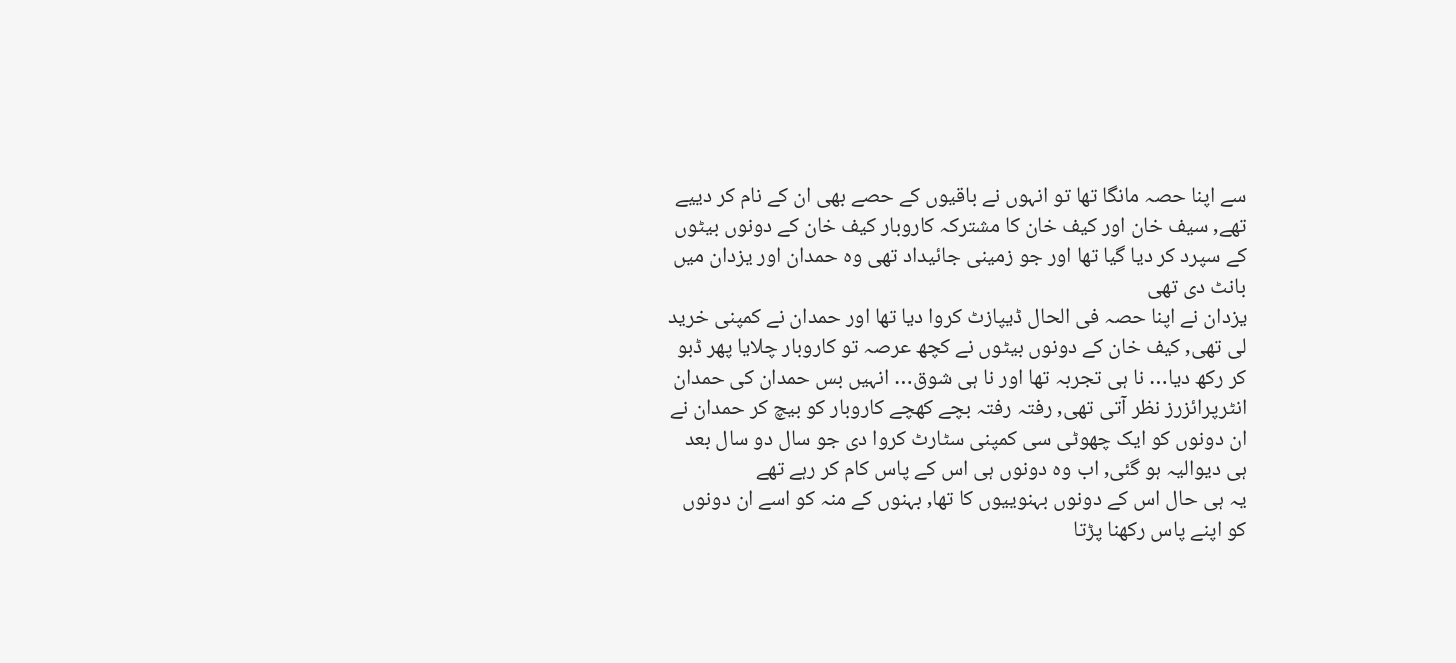سے اپنا حصہ مانگا تھا تو انہوں نے باقیوں کے حصے بھی ان کے نام کر دییے تھے, سیف خان اور کیف خان کا مشترکہ کاروبار کیف خان کے دونوں بیٹوں کے سپرد کر دیا گیا تھا اور جو زمینی جائیداد تھی وہ حمدان اور یزدان میں بانٹ دی تھی
یزدان نے اپنا حصہ فی الحال ڈیپازٹ کروا دیا تھا اور حمدان نے کمپنی خرید لی تھی, کیف خان کے دونوں بیٹوں نے کچھ عرصہ تو کاروبار چلایا پھر ڈبو کر رکھ دیا… نا ہی تجربہ تھا اور نا ہی شوق… انہیں بس حمدان کی حمدان انٹرپرائزرز نظر آتی تھی, رفتہ رفتہ بچے کھچے کاروبار کو بیچ کر حمدان نے ان دونوں کو ایک چھوٹی سی کمپنی سٹارٹ کروا دی جو سال دو سال بعد ہی دیوالیہ ہو گئی, اب وہ دونوں ہی اس کے پاس کام کر رہے تھے
یہ ہی حال اس کے دونوں بہنوییوں کا تھا, بہنوں کے منہ کو اسے ان دونوں کو اپنے پاس رکھنا پڑتا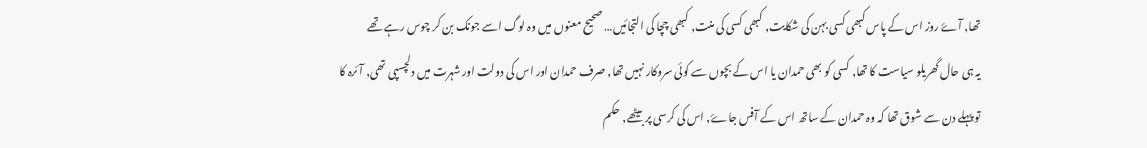تھا, آۓ روز اس کے پاس کبھی کسی بہن کی شکایت, کبھی کسی کی منت, کبھی چچا کی التجائیں… صحیح معنوں میں وہ لوگ اسے جونک بن کر چوس رہے تھے
یہ ہی حال گھریلو سیاست کا تھا, کسی کو بھی حمدان یا اس کے بچوں سے کوئی سروکار نہیں تھا, صرف حمدان اور اس کی دولت اور شہرت میں دلچسپی تھی, آئرہ کا تو پہلے دن سے شوق تھا کہ وہ حمدان کے ساتھ اس کے آفس جاۓ, اس کی کرسی پر بیٹھے, حکم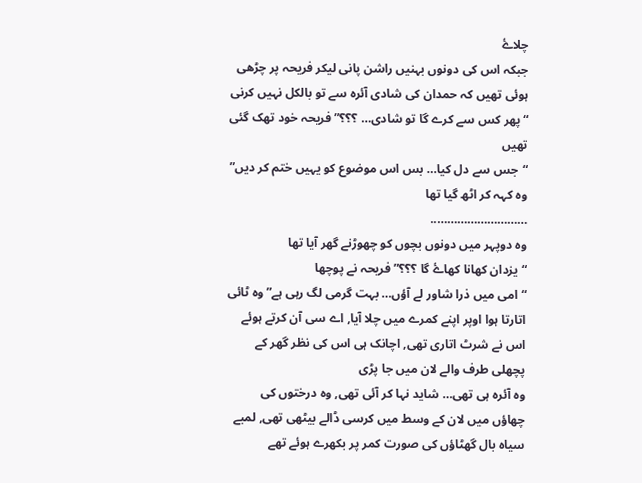چلاۓ
جبکہ اس کی دونوں بہنیں راشن پانی لیکر فریحہ پر چڑھی ہوئی تھیں کہ حمدان کی شادی آئرہ سے تو بالکل نہیں کرنی
“پھر کس سے کرے گا تو شادی… ؟؟؟” فریحہ خود تھک گئی تھیں
“جس سے دل کیا… بس اس موضوع کو یہیں ختم کر دیں” وہ کہہ کر اٹھ گیا تھا
………………………..
وہ دوپہر میں دونوں بچوں کو چھوڑنے گھر آیا تھا
“یزدان کھانا کھاۓ گا ؟؟؟” فریحہ نے پوچھا
“امی میں ذرا شاور لے آؤں… بہت گرمی لگ رہی ہے” وہ ٹائی اتارتا ہوا اوپر اپنے کمرے میں چلا آیا, اے سی آن کرتے ہوئے اس نے شرٹ اتاری تھی, اچانک ہی اس کی نظر گھر کے پچھلی طرف والے لان میں جا پڑی
وہ آئرہ ہی تھی… شاید نہا کر آئی تھی, وہ درختوں کی چھاؤں میں لان کے وسط میں کرسی ڈالے بیٹھی تھی, لمبے سیاہ بال گھٹاؤں کی صورت کمر پر بکھرے ہوئے تھے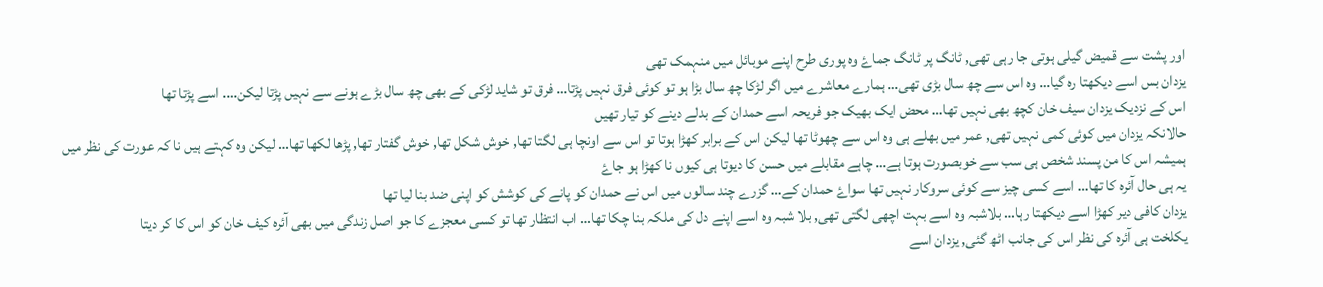اور پشت سے قمیض گیلی ہوتی جا رہی تھی, ٹانگ پر ٹانگ جماۓ وہ پوری طرح اپنے موبائل میں منہمک تھی
یزدان بس اسے دیکھتا رہ گیا… وہ اس سے چھ سال بڑی تھی… ہمارے معاشرے میں اگر لڑکا چھ سال بڑا ہو تو کوئی فرق نہیں پڑتا… فرق تو شاید لڑکی کے بھی چھ سال بڑے ہونے سے نہیں پڑتا لیکن…. اسے پڑتا تھا
اس کے نزدیک یزدان سیف خان کچھ بھی نہیں تھا… محض ایک بھیک جو فریحہ اسے حمدان کے بدلے دینے کو تیار تھیں
حالانکہ یزدان میں کوئی کمی نہیں تھی, عمر میں بھلے ہی وہ اس سے چھوٹا تھا لیکن اس کے برابر کھڑا ہوتا تو اس سے اونچا ہی لگتا تھا, خوش شکل تھا, خوش گفتار تھا, پڑھا لکھا تھا… لیکن وہ کہتے ہیں نا کہ عورت کی نظر میں ہمیشہ اس کا من پسند شخص ہی سب سے خوبصورت ہوتا ہے… چاہے مقابلے میں حسن کا دیوتا ہی کیوں نا کھڑا ہو جاۓ
یہ ہی حال آئرہ کا تھا… اسے کسی چیز سے کوئی سروکار نہیں تھا سواۓ حمدان کے… گزرے چند سالوں میں اس نے حمدان کو پانے کی کوشش کو اپنی ضد بنا لیا تھا
یزدان کافی دیر کھڑا اسے دیکھتا رہا… بلاشبہ وہ اسے بہت اچھی لگتی تھی, بلا شبہ وہ اسے اپنے دل کی ملکہ بنا چکا تھا… اب انتظار تھا تو کسی معجزے کا جو اصل زندگی میں بھی آئرہ کیف خان کو اس کا کر دیتا
یکلخت ہی آئرہ کی نظر اس کی جانب اٹھ گئی, یزدان اسے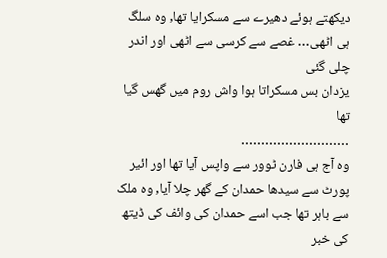دیکھتے ہوئے دھیرے سے مسکرایا تھا, وہ سلگ ہی اٹھی… غصے سے کرسی سے اٹھی اور اندر چلی گئی
یزدان بس مسکراتا ہوا واش روم میں گھس گیا تھا
………………………
وہ آج ہی فارن ٹوور سے واپس آیا تھا اور ائیر پورٹ سے سیدھا حمدان کے گھر چلا آیا, وہ ملک سے باہر تھا جب اسے حمدان کی وائف کی ڈیتھ کی خبر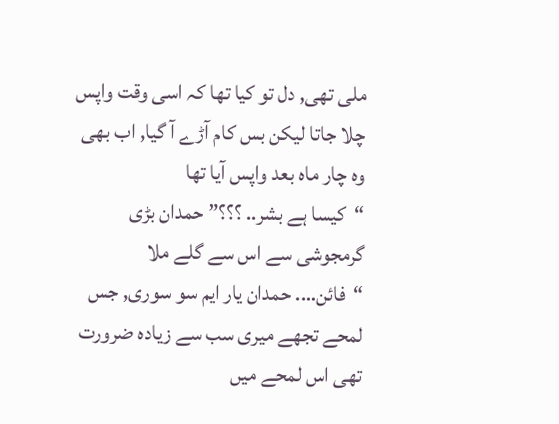ملی تھی, دل تو کیا تھا کہ اسی وقت واپس چلا جاتا لیکن بس کام آڑے آ گیا, اب بھی وہ چار ماہ بعد واپس آیا تھا
“کیسا ہے بشر.. ؟؟؟” حمدان بڑی گرمجوشی سے اس سے گلے ملا
“فائن…. حمدان یار ایم سو سوری, جس لمحے تجھے میری سب سے زیادہ ضرورت تھی اس لمحے میں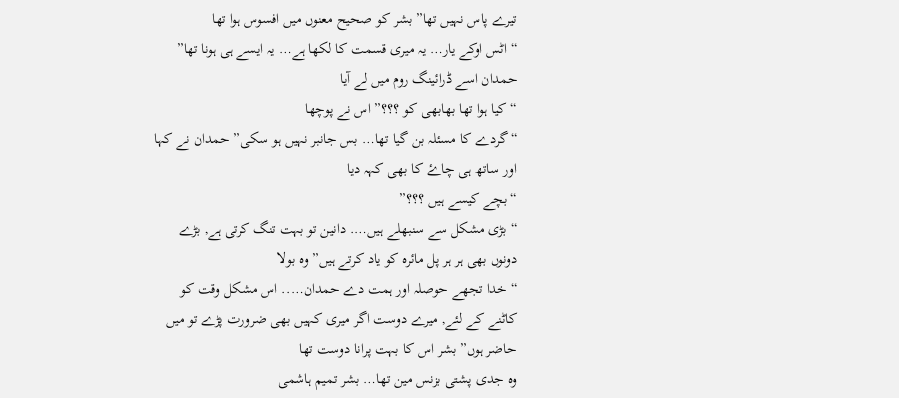تیرے پاس نہیں تھا” بشر کو صحیح معنوں میں افسوس ہوا تھا
“اٹس اوکے یار… یہ میری قسمت کا لکھا ہے… یہ ایسے ہی ہونا تھا” حمدان اسے ڈرائینگ روم میں لے آیا
“کیا ہوا تھا بھابھی کو ؟؟؟” اس نے پوچھا
“گردے کا مسئلہ بن گیا تھا… بس جانبر نہیں ہو سکی” حمدان نے کہا اور ساتھ ہی چاۓ کا بھی کہہ دیا
“بچے کیسے ہیں ؟؟؟”
“بڑی مشکل سے سنبھلے ہیں…. دانین تو بہت تنگ کرتی ہے, بڑے دونوں بھی ہر ہر پل مائرہ کو یاد کرتے ہیں” وہ بولا
“خدا تجھے حوصلہ اور ہمت دے حمدان….. اس مشکل وقت کو کاٹنے کے لئے, میرے دوست اگر میری کہیں بھی ضرورت پڑے تو میں حاضر ہوں” بشر اس کا بہت پرانا دوست تھا
وہ جدی پشتی بزنس مین تھا… بشر تمیم ہاشمی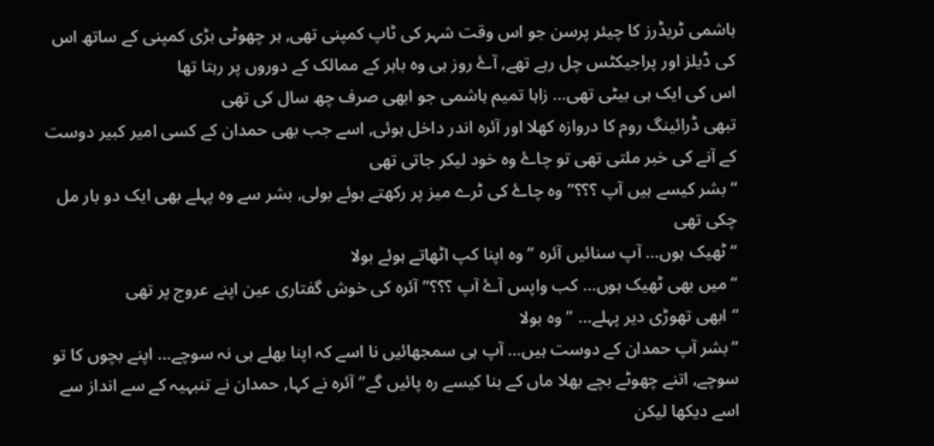ہاشمی ٹریڈرز کا چیئر پرسن جو اس وقت شہر کی ٹاپ کمپنی تھی, ہر چھوٹی بڑی کمپنی کے ساتھ اس کی ڈیلز اور پراجیکٹس چل رہے تھے, آۓ روز ہی وہ باہر کے ممالک کے دوروں پر رہتا تھا
اس کی ایک ہی بیٹی تھی… زاہا تمیم ہاشمی جو ابھی صرف چھ سال کی تھی
تبھی ڈرائینگ روم کا دروازہ کھلا اور آئرہ اندر داخل ہوئی, اسے جب بھی حمدان کے کسی امیر کبیر دوست کے آنے کی خبر ملتی تھی تو چاۓ وہ خود لیکر جاتی تھی
“بشر کیسے ہیں آپ ؟؟؟” وہ چاۓ کی ٹرے میز پر رکھتے ہوئے بولی, بشر سے وہ پہلے بھی ایک دو بار مل چکی تھی
“ٹھیک ہوں… آپ سنائیں آئرہ ” وہ اپنا کپ اٹھاتے ہوئے بولا
“میں بھی ٹھیک ہوں… کب واپس آۓ آپ ؟؟؟” آئرہ کی خوش گفتاری عین اپنے عروج پر تھی
“ابھی تھوڑی دیر پہلے… ” وہ بولا
“بشر آپ حمدان کے دوست ہیں… آپ ہی سمجھائیں نا اسے کہ اپنا بھلے ہی نہ سوچے… اپنے بچوں کا تو سوچے, اتنے چھوٹے بچے بھلا ماں کے بنا کیسے رہ پائیں گے” آئرہ نے کہا, حمدان نے تنبہیہ کے سے انداز سے اسے دیکھا لیکن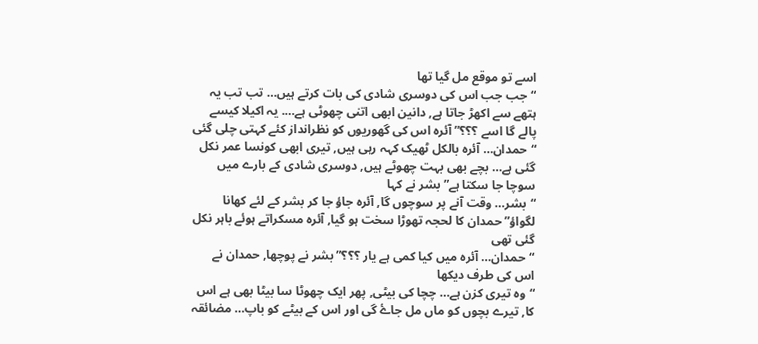اسے تو موقع مل گیا تھا
“جب جب اس کی دوسری شادی کی بات کرتے ہیں… تب تب یہ ہتھے سے اکھڑ جاتا ہے, دانین ابھی اتنی چھوٹی ہے…. یہ اکیلا کیسے پالے گا اسے ؟؟؟” آئرہ اس کی گھوریوں کو نظرانداز کئے کہتی چلی گئی
“حمدان… آئرہ بالکل ٹھیک کہہ رہی ہیں, تیری ابھی کونسا عمر نکل گئی ہے… بچے بھی بہت چھوٹے ہیں, دوسری شادی کے بارے میں سوچا جا سکتا ہے” بشر نے کہا
“بشر… وقت آنے پر سوچوں گا, آئرہ جاؤ جا کر بشر کے لئے کھانا لگواؤ” حمدان کا لحجہ تھوڑا سخت ہو گیا, آئرہ مسکراتے ہوئے باہر نکل گئی تھی
“حمدان… آئرہ میں کیا کمی ہے یار ؟؟؟” بشر نے پوچھا, حمدان نے اس کی طرف دیکھا
“وہ تیری کزن ہے… چچا کی بیٹی, پھر ایک چھوٹا سا بیٹا بھی ہے اس کا, تیرے بچوں کو ماں مل جاۓ گی اور اس کے بیٹے کو باپ… مضائقہ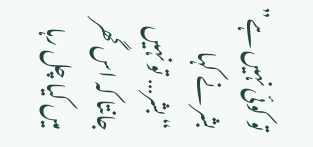تو کوئی نہیں ہے” بشر نے کہا
“بشر… تو نہیں جانتا کہ اس گھر میں کیا چل رہا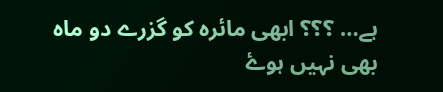ہے… ؟؟؟ ابھی مائرہ کو گزرے دو ماہ بھی نہیں ہوۓ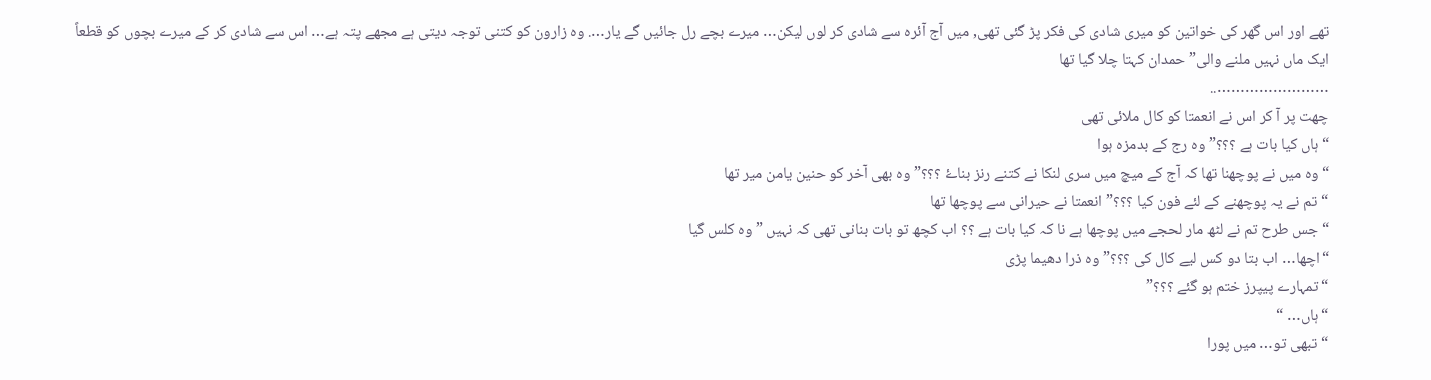تھے اور اس گھر کی خواتین کو میری شادی کی فکر پڑ گئی تھی, میں آج آئرہ سے شادی کر لوں لیکن… میرے بچے رل جائیں گے یار…. وہ زارون کو کتنی توجہ دیتی ہے مجھے پتہ ہے… اس سے شادی کر کے میرے بچوں کو قطعاً ایک ماں نہیں ملنے والی” حمدان کہتا چلا گیا تھا
……………………..
چھت پر آ کر اس نے انعمتا کو کال ملائی تھی
“ہاں کیا بات ہے ؟؟؟” وہ رج کے بدمزہ ہوا
“وہ میں نے پوچھنا تھا کہ آج کے میچ میں سری لنکا نے کتنے رنز بناۓ ؟؟؟” وہ بھی آخر کو حنین یامن میر تھا
“تم نے یہ پوچھنے کے لئے فون کیا ؟؟؟” انعمتا نے حیرانی سے پوچھا تھا
“جس طرح تم نے لٹھ مار لحجے میں پوچھا ہے نا کہ کیا بات ہے ؟؟ اب کچھ تو بات بنانی تھی کہ نہیں ” وہ کلس گیا
“اچھا… اب بتا دو کس لیے کال کی ؟؟؟” وہ ذرا دھیما پڑی
“تمہارے پیپرز ختم ہو گئے ؟؟؟”
“ہاں… “
“تبھی تو… میں پورا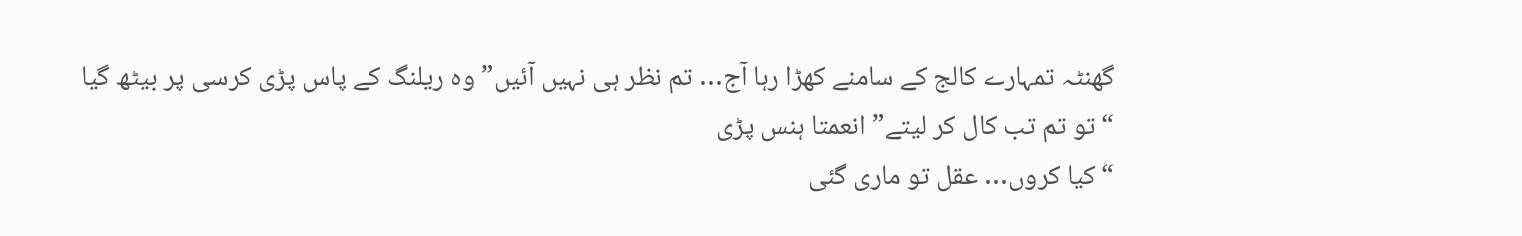گھنٹہ تمہارے کالج کے سامنے کھڑا رہا آج… تم نظر ہی نہیں آئیں” وہ ریلنگ کے پاس پڑی کرسی پر بیٹھ گیا
“تو تم تب کال کر لیتے” انعمتا ہنس پڑی
“کیا کروں… عقل تو ماری گئی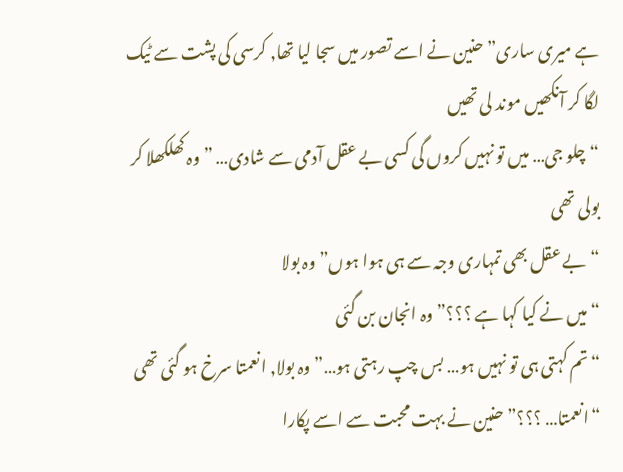ہے میری ساری” حنین نے اسے تصور میں سجا لیا تھا, کرسی کی پشت سے ٹیک لگا کر آنکھیں موند لی تھیں
“چلو جی… میں تو نہیں کروں گی کسی بے عقل آدمی سے شادی… ” وہ کھلکھلا کر بولی تھی
“بے عقل بھی تمہاری وجہ سے ہی ہوا ہوں” وہ بولا
“میں نے کیا کہا ہے ؟؟؟” وہ انجان بن گئی
“تم کہتی ہی تو نہیں ہو… بس چپ رہتی ہو…” وہ بولا, انعمتا سرخ ہو گئی تھی
“انعمتا… ؟؟؟” حنین نے بہت محبت سے اسے پکارا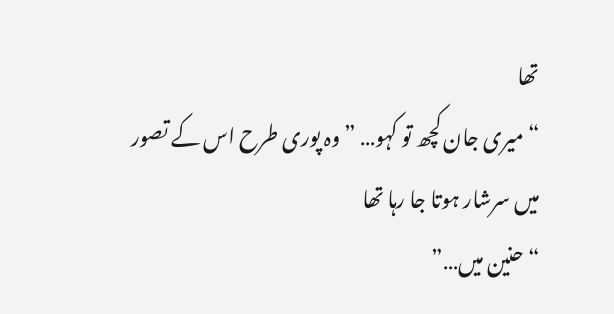تھا
“میری جان کچھ تو کہو… ” وہ پوری طرح اس کے تصور میں سرشار ہوتا جا رہا تھا
“حنین میں…”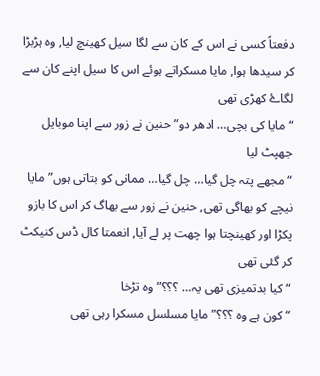دفعتاً کسی نے اس کے کان سے لگا سیل کھینچ لیا, وہ ہڑبڑا کر سیدھا ہوا, مایا مسکراتے ہوئے اس کا سیل اپنے کان سے لگاۓ کھڑی تھی
“مایا کی بچی… ادھر دو” حنین نے زور سے اپنا موبایل جھپٹ لیا
“مجھے پتہ چل گیا… چل گیا… ممانی کو بتاتی ہوں” مایا نیچے کو بھاگی تھی, حنین نے زور سے بھاگ کر اس کا بازو پکڑا اور کھینچتا ہوا چھت پر لے آیا, انعمتا کال ڈس کنیکٹ کر گئی تھی
“کیا بدتمیزی تھی یہ… ؟؟؟” وہ تڑخا
“کون ہے وہ ؟؟؟” مایا مسلسل مسکرا رہی تھی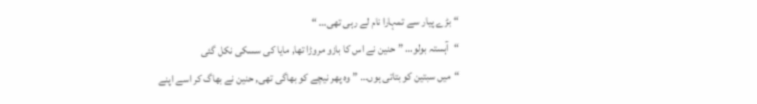“بڑے پیار سے تمہارا نام لے رہی تھی… “
“آہستہ بولو… ” حنین نے اس کا بازو مروڑا تھا, مایا کی سسکی نکل گئی
“میں سبتین کو بتاتی ہوں… ” وہ پھر نیچے کو بھاگی تھی, حنین نے بھاگ کر اسے اپنے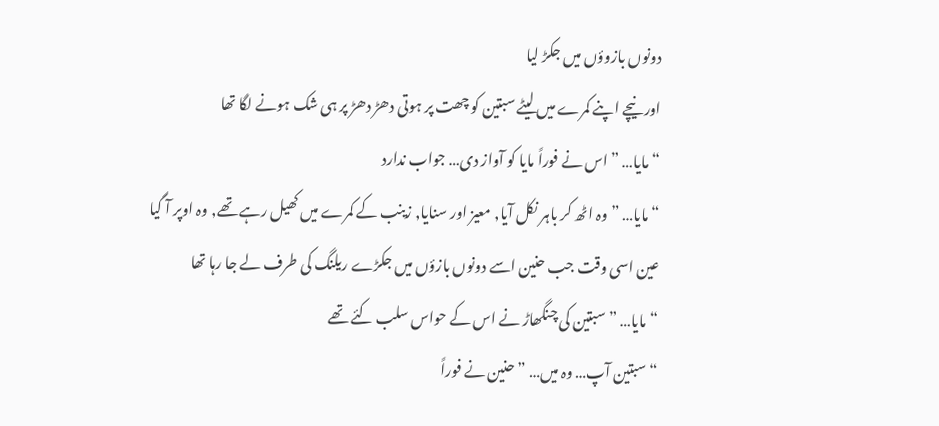دونوں بازوؤں میں جکڑ لیا
اور نیچے اپنے کمرے میں لیٹے سبتین کو چھت پر ہوتی دھڑ دھڑ پر ہی شک ہونے لگا تھا
“مایا… ” اس نے فوراً مایا کو آواز دی… جواب ندارد
“مایا… ” وہ اٹھ کر باہر نکل آیا, معیز اور سنایا, زینب کے کمرے میں کھیل رہے تھے, وہ اوپر آ گیا
عین اسی وقت جب حنین اسے دونوں بازؤں میں جکڑے ریلنگ کی طرف لے جا رہا تھا
“مایا… ” سبتین کی چنگھاڑ نے اس کے حواس سلب کئے تھے
“سبتین آپ… وہ میں… ” حنین نے فوراً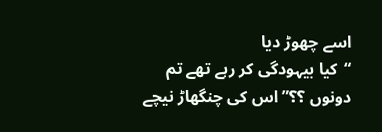اسے چھوڑ دیا
“کیا بیہودگی کر رہے تھے تم دونوں ؟؟” اس کی چنگھاڑ نیچے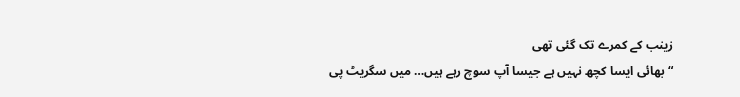زینب کے کمرے تک گئی تھی
“بھائی ایسا کچھ نہیں ہے جیسا آپ سوچ رہے ہیں… میں سگریٹ پی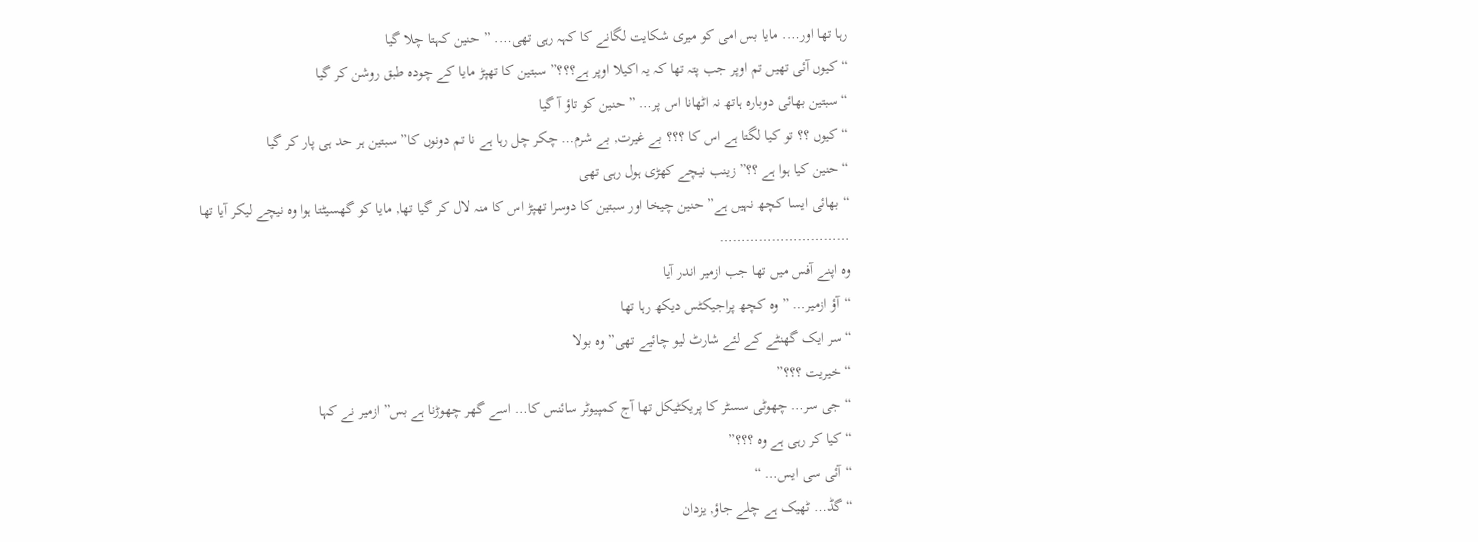رہا تھا اور…. مایا بس امی کو میری شکایت لگانے کا کہہ رہی تھی…. ” حنین کہتا چلا گیا
“کیوں آئی تھیں تم اوپر جب پتہ تھا کہ یہ اکیلا اوپر ہے؟؟؟” سبتین کا تھپڑ مایا کے چودہ طبق روشن کر گیا
“سبتین بھائی دوبارہ ہاتھ نہ اٹھانا اس پر… ” حنین کو تاؤ آ گیا
“کیوں ؟؟ تو کیا لگتا ہے اس کا ؟؟؟ بے غیرت, بے شرم… چکر چل رہا ہے نا تم دونوں کا” سبتین ہر حد ہی پار کر گیا
“حنین کیا ہوا ہے ؟؟” زینب نیچے کھڑی ہول رہی تھی
“بھائی ایسا کچھ نہیں ہے” حنین چیخا اور سبتین کا دوسرا تھپڑ اس کا منہ لال کر گیا تھا, مایا کو گھسیٹتا ہوا وہ نیچے لیکر آیا تھا
…………………………
وہ اپنے آفس میں تھا جب ازمیر اندر آیا
“آؤ ازمیر… ” وہ کچھ پراجیکٹس دیکھ رہا تھا
“سر ایک گھنٹے کے لئے شارٹ لیو چائیے تھی” وہ بولا
“خیریت ؟؟؟”
“جی سر… چھوٹی سسٹر کا پریکٹیکل تھا آج کمپیوٹر سائنس کا… اسے گھر چھوڑنا ہے بس” ازمیر نے کہا
“کیا کر رہی ہے وہ ؟؟؟”
“آئی سی ایس… “
“گڈ… ٹھیک ہے چلے جاؤ, یزدان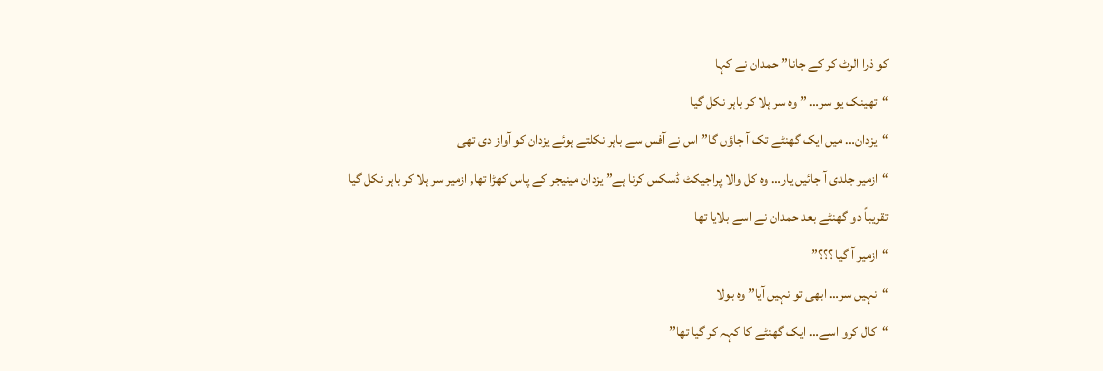کو ذرا الرٹ کر کے جانا” حمدان نے کہا
“تھینک یو سر… ” وہ سر ہلا کر باہر نکل گیا
“یزدان… میں ایک گھنٹے تک آ جاؤں گا” اس نے آفس سے باہر نکلتے ہوئے یزدان کو آواز دی تھی
“ازمیر جلدی آ جائیں یار… وہ کل والا پراجیکٹ ڈسکس کرنا ہے” یزدان مینیجر کے پاس کھڑا تھا, ازمیر سر ہلا کر باہر نکل گیا
تقریباً دو گھنٹے بعد حمدان نے اسے بلایا تھا
“ازمیر آ گیا ؟؟؟”
“نہیں سر… ابھی تو نہیں آیا” وہ بولا
“کال کرو اسے… ایک گھنٹے کا کہہ کر گیا تھا”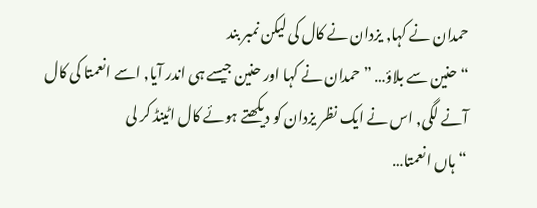حمدان نے کہا, یزدان نے کال کی لیکن نمبر بند
“حنین سے بلاؤ… ” حمدان نے کہا اور حنین جیسے ہی اندر آیا, اسے انعمتا کی کال آنے لگی, اس نے ایک نظر یزدان کو دیکھتے ہوئے کال اٹینڈ کر لی
“ہاں انعمتا…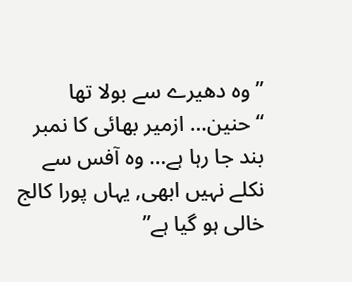” وہ دھیرے سے بولا تھا
“حنین… ازمیر بھائی کا نمبر بند جا رہا ہے… وہ آفس سے نکلے نہیں ابھی, یہاں پورا کالج خالی ہو گیا ہے”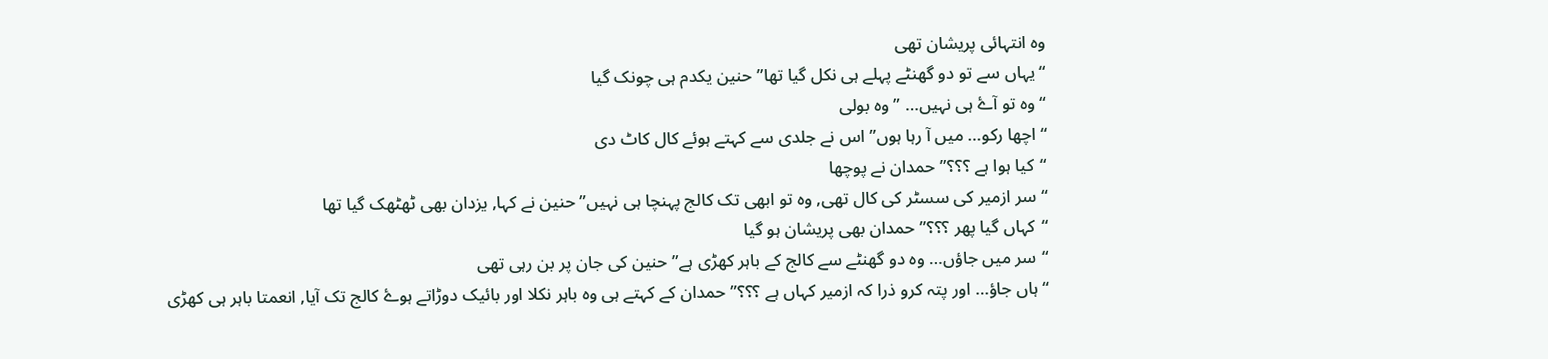وہ انتہائی پریشان تھی
“یہاں سے تو دو گھنٹے پہلے ہی نکل گیا تھا” حنین یکدم ہی چونک گیا
“وہ تو آۓ ہی نہیں… ” وہ بولی
“اچھا رکو… میں آ رہا ہوں” اس نے جلدی سے کہتے ہوئے کال کاٹ دی
“کیا ہوا ہے ؟؟؟” حمدان نے پوچھا
“سر ازمیر کی سسٹر کی کال تھی, وہ تو ابھی تک کالج پہنچا ہی نہیں” حنین نے کہا, یزدان بھی ٹھٹھک گیا تھا
“کہاں گیا پھر ؟؟؟” حمدان بھی پریشان ہو گیا
“سر میں جاؤں… وہ دو گھنٹے سے کالج کے باہر کھڑی ہے” حنین کی جان پر بن رہی تھی
“ہاں جاؤ… اور پتہ کرو ذرا کہ ازمیر کہاں ہے ؟؟؟” حمدان کے کہتے ہی وہ باہر نکلا اور بائیک دوڑاتے ہوۓ کالج تک آیا, انعمتا باہر ہی کھڑی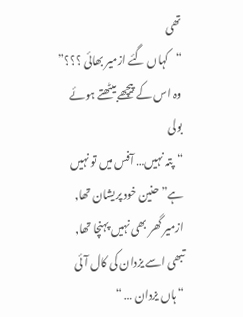تھی
“کہاں گئے ازمیر بھائی ؟؟؟” وہ اس کے پیچھے بیٹھتے ہوئے بولی
“پتہ نہیں… آفس میں تو نہیں ہے” حنین خود پریشان تھا, ازمیر گھر بھی نہیں پہنچا تھا, تبھی اسے یزدان کی کال آئی
“ہاں یزدان … “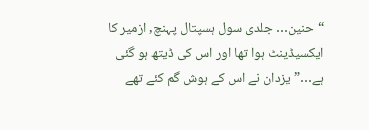“حنین… جلدی سول ہسپتال پہنچ, ازمیر کا ایکسیڈینٹ ہوا تھا اور اس کی ڈیتھ ہو گئی ہے…” یزدان نے اس کے ہوش گم کئے تھے